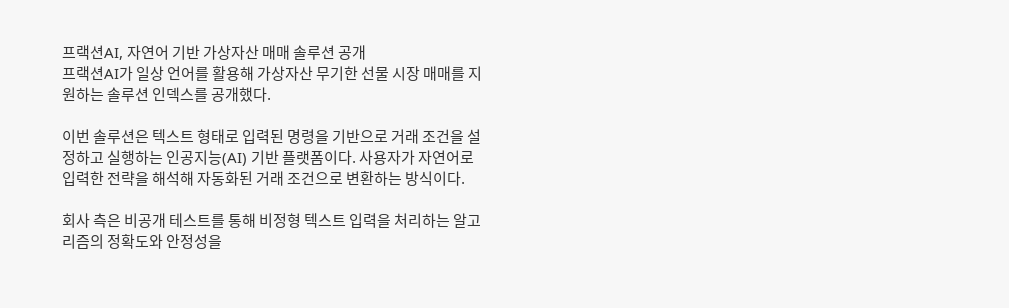프랙션AI, 자연어 기반 가상자산 매매 솔루션 공개
프랙션AI가 일상 언어를 활용해 가상자산 무기한 선물 시장 매매를 지원하는 솔루션 인덱스를 공개했다.

이번 솔루션은 텍스트 형태로 입력된 명령을 기반으로 거래 조건을 설정하고 실행하는 인공지능(AI) 기반 플랫폼이다. 사용자가 자연어로 입력한 전략을 해석해 자동화된 거래 조건으로 변환하는 방식이다.

회사 측은 비공개 테스트를 통해 비정형 텍스트 입력을 처리하는 알고리즘의 정확도와 안정성을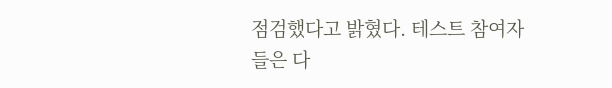점검했다고 밝혔다. 테스트 참여자들은 다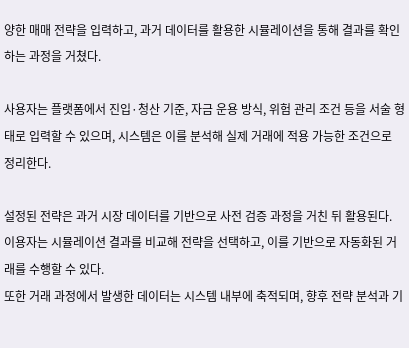양한 매매 전략을 입력하고, 과거 데이터를 활용한 시뮬레이션을 통해 결과를 확인하는 과정을 거쳤다.

사용자는 플랫폼에서 진입·청산 기준, 자금 운용 방식, 위험 관리 조건 등을 서술 형태로 입력할 수 있으며, 시스템은 이를 분석해 실제 거래에 적용 가능한 조건으로 정리한다.

설정된 전략은 과거 시장 데이터를 기반으로 사전 검증 과정을 거친 뒤 활용된다. 이용자는 시뮬레이션 결과를 비교해 전략을 선택하고, 이를 기반으로 자동화된 거래를 수행할 수 있다.
또한 거래 과정에서 발생한 데이터는 시스템 내부에 축적되며, 향후 전략 분석과 기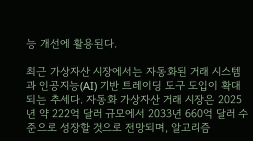능 개선에 활용된다.

최근 가상자산 시장에서는 자동화된 거래 시스템과 인공지능(AI) 기반 트레이딩 도구 도입이 확대되는 추세다. 자동화 가상자산 거래 시장은 2025년 약 222억 달러 규모에서 2033년 660억 달러 수준으로 성장할 것으로 전망되며, 알고리즘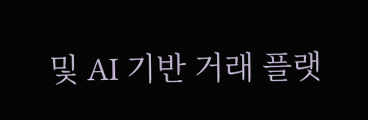및 AI 기반 거래 플랫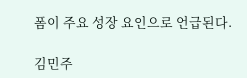폼이 주요 성장 요인으로 언급된다.

김민주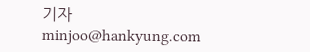기자 minjoo@hankyung.com